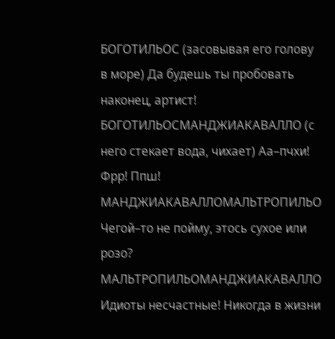БОГОТИЛЬОС (засовывая его голову в море) Да будешь ты пробовать наконец, артист!
БОГОТИЛЬОСМАНДЖИАКАВАЛЛО (с него стекает вода, чихает) Аа–пчхи! Фрр! Ппш!
МАНДЖИАКАВАЛЛОМАЛЬТРОПИЛЬО Чегой–то не пойму, этось сухое или розо?
МАЛЬТРОПИЛЬОМАНДЖИАКАВАЛЛО Идиоты несчастные! Никогда в жизни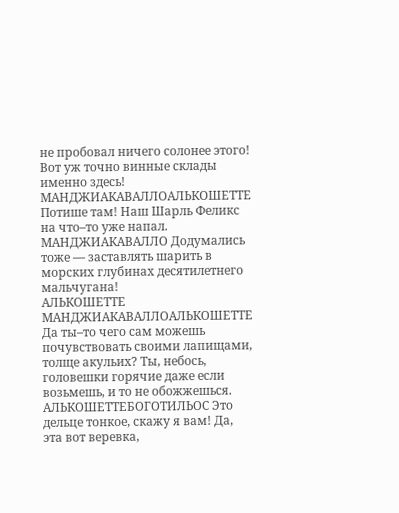не пробовал ничего солонее этого! Вот уж точно винные склады именно здесь!
МАНДЖИАКАВАЛЛОАЛЬКОШЕТТЕ Потише там! Наш Шарль Феликс на что–то уже напал. МАНДЖИАКАВАЛЛО Додумались тоже — заставлять шарить в морских глубинах десятилетнего мальчугана!
АЛЬКОШЕТТЕ МАНДЖИАКАВАЛЛОАЛЬКОШЕТТЕ Да ты–то чего сам можешь почувствовать своими лапищами, толще акульих? Ты, небось, головешки горячие даже если возьмешь, и то не обожжешься.
АЛЬКОШЕТТЕБОГОТИЛЬОС Это дельце тонкое, скажу я вам! Да, эта вот веревка,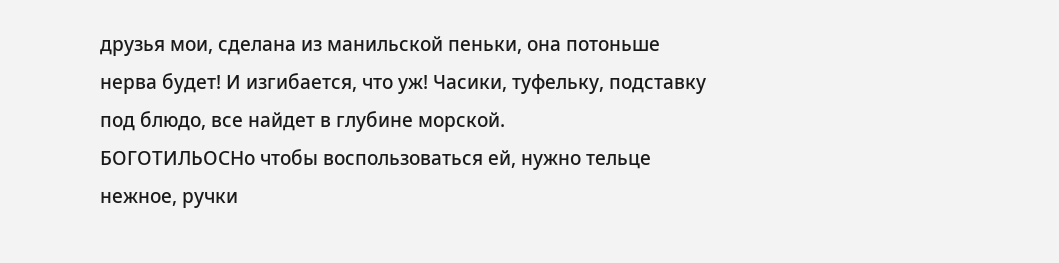друзья мои, сделана из манильской пеньки, она потоньше нерва будет! И изгибается, что уж! Часики, туфельку, подставку под блюдо, все найдет в глубине морской.
БОГОТИЛЬОСНо чтобы воспользоваться ей, нужно тельце нежное, ручки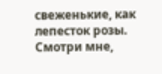свеженькие, как лепесток розы. Смотри мне,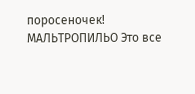поросеночек!
МАЛЬТРОПИЛЬО Это все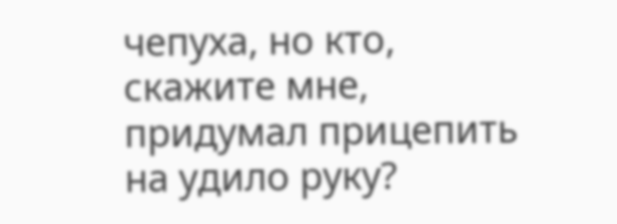чепуха, но кто, скажите мне, придумал прицепить на удило руку?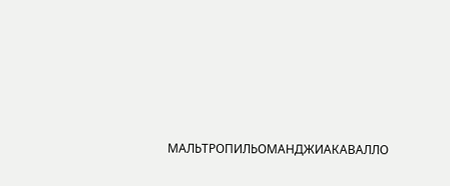МАЛЬТРОПИЛЬОМАНДЖИАКАВАЛЛО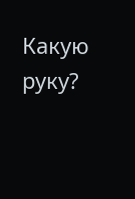Какую руку?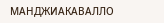МАНДЖИАКАВАЛЛО